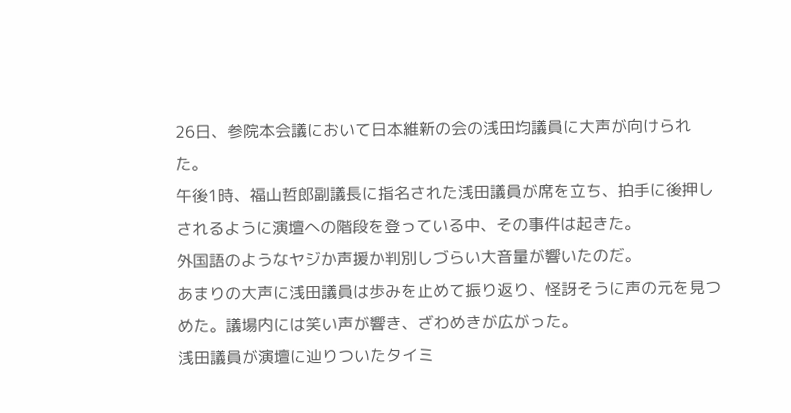26日、参院本会議において日本維新の会の浅田均議員に大声が向けられた。
午後1時、福山哲郎副議長に指名された浅田議員が席を立ち、拍手に後押しされるように演壇への階段を登っている中、その事件は起きた。
外国語のようなヤジか声援か判別しづらい大音量が響いたのだ。
あまりの大声に浅田議員は歩みを止めて振り返り、怪訝そうに声の元を見つめた。議場内には笑い声が響き、ざわめきが広がった。
浅田議員が演壇に辿りついたタイミ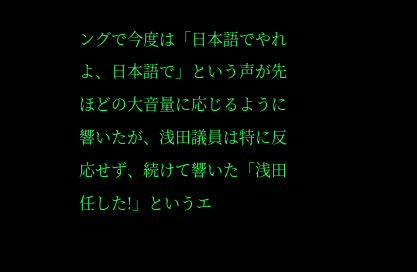ングで今度は「日本語でやれよ、日本語で」という声が先ほどの大音量に応じるように響いたが、浅田議員は特に反応せず、続けて響いた「浅田任した!」というエ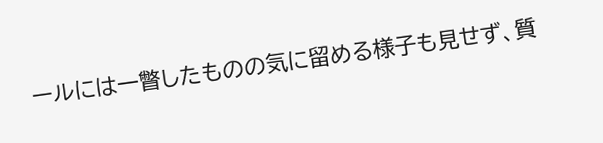ールには一瞥したものの気に留める様子も見せず、質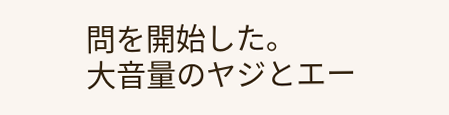問を開始した。
大音量のヤジとエー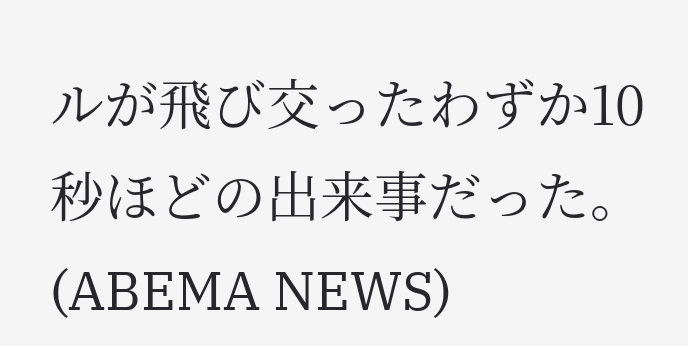ルが飛び交ったわずか10秒ほどの出来事だった。
(ABEMA NEWS)